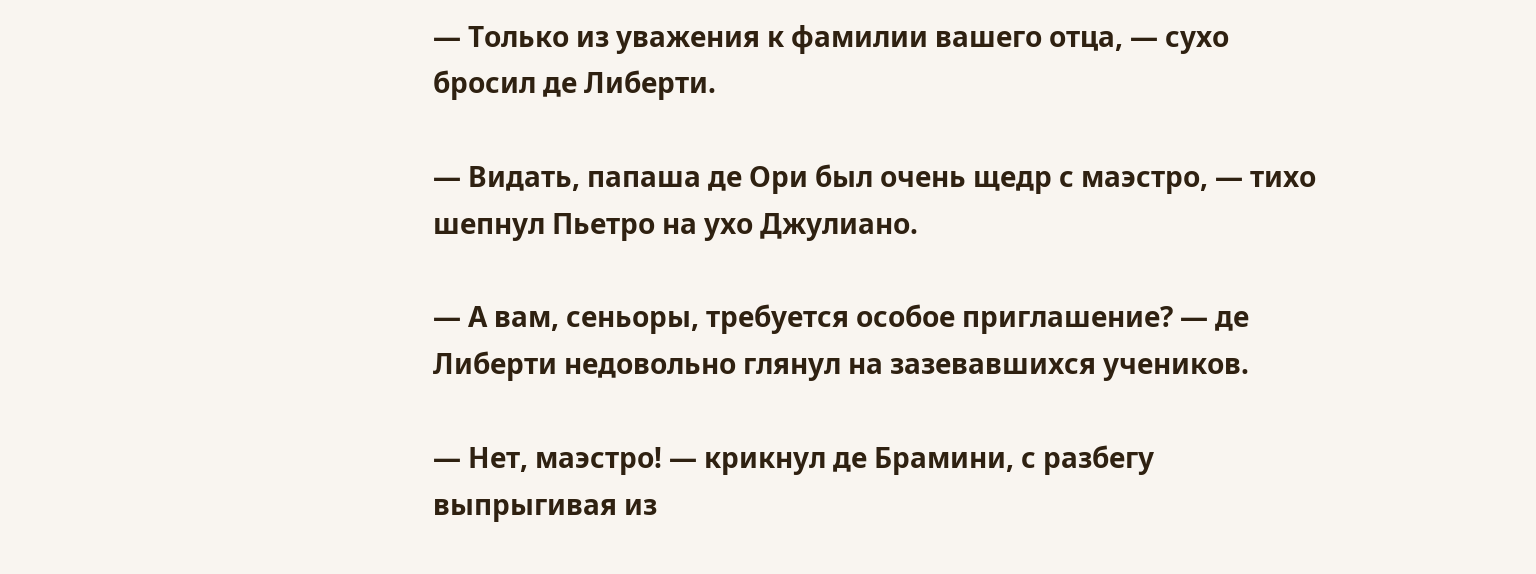— Только из уважения к фамилии вашего отца, — сухо бросил де Либерти.

— Видать, папаша де Ори был очень щедр с маэстро, — тихо шепнул Пьетро на ухо Джулиано.

— А вам, сеньоры, требуется особое приглашение? — де Либерти недовольно глянул на зазевавшихся учеников.

— Нет, маэстро! — крикнул де Брамини, с разбегу выпрыгивая из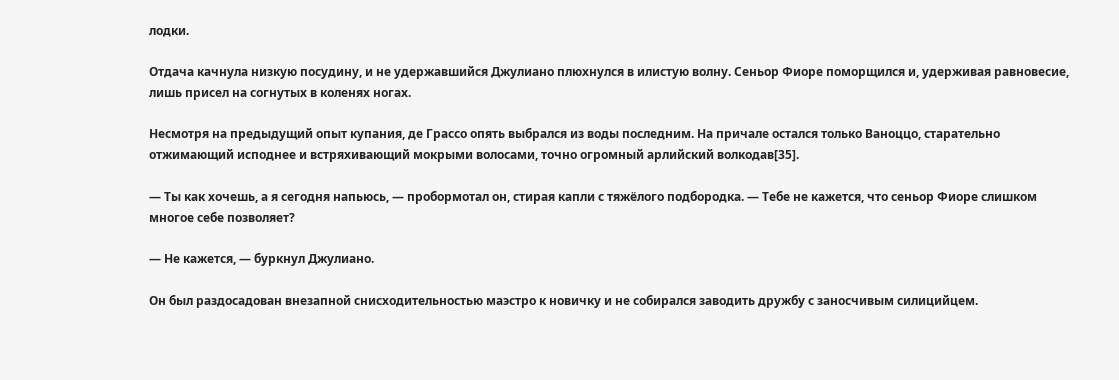лодки.

Отдача качнула низкую посудину, и не удержавшийся Джулиано плюхнулся в илистую волну. Сеньор Фиоре поморщился и, удерживая равновесие, лишь присел на согнутых в коленях ногах.

Несмотря на предыдущий опыт купания, де Грассо опять выбрался из воды последним. На причале остался только Ваноццо, старательно отжимающий исподнее и встряхивающий мокрыми волосами, точно огромный арлийский волкодав[35].

— Ты как хочешь, а я сегодня напьюсь, — пробормотал он, стирая капли с тяжёлого подбородка. — Тебе не кажется, что сеньор Фиоре слишком многое себе позволяет?

— Не кажется, — буркнул Джулиано.

Он был раздосадован внезапной снисходительностью маэстро к новичку и не собирался заводить дружбу с заносчивым силицийцем.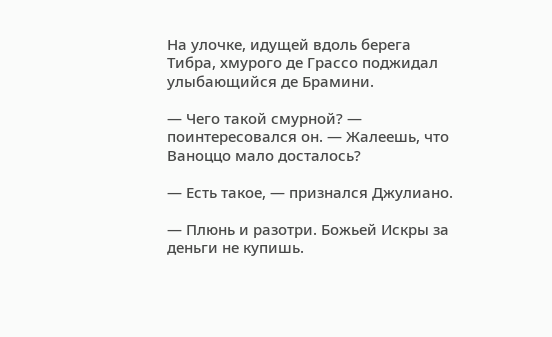На улочке, идущей вдоль берега Тибра, хмурого де Грассо поджидал улыбающийся де Брамини.

— Чего такой смурной? — поинтересовался он. — Жалеешь, что Ваноццо мало досталось?

— Есть такое, — признался Джулиано.

— Плюнь и разотри. Божьей Искры за деньги не купишь.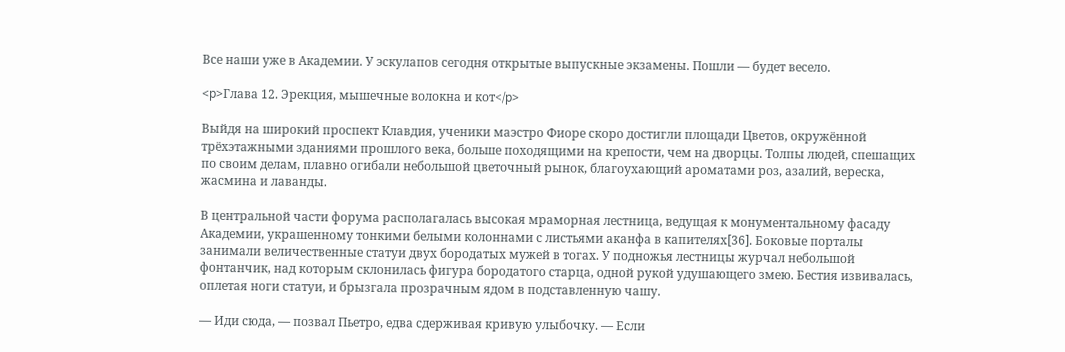Все наши уже в Академии. У эскулапов сегодня открытые выпускные экзамены. Пошли — будет весело.

<p>Глава 12. Эрекция, мышечные волокна и кот</p>

Выйдя на широкий проспект Клавдия, ученики маэстро Фиоре скоро достигли площади Цветов, окружённой трёхэтажными зданиями прошлого века, больше походящими на крепости, чем на дворцы. Толпы людей, спешащих по своим делам, плавно огибали небольшой цветочный рынок, благоухающий ароматами роз, азалий, вереска, жасмина и лаванды.

В центральной части форума располагалась высокая мраморная лестница, ведущая к монументальному фасаду Академии, украшенному тонкими белыми колоннами с листьями аканфа в капителях[36]. Боковые порталы занимали величественные статуи двух бородатых мужей в тогах. У подножья лестницы журчал небольшой фонтанчик, над которым склонилась фигура бородатого старца, одной рукой удушающего змею. Бестия извивалась, оплетая ноги статуи, и брызгала прозрачным ядом в подставленную чашу.

— Иди сюда, — позвал Пьетро, едва сдерживая кривую улыбочку. — Если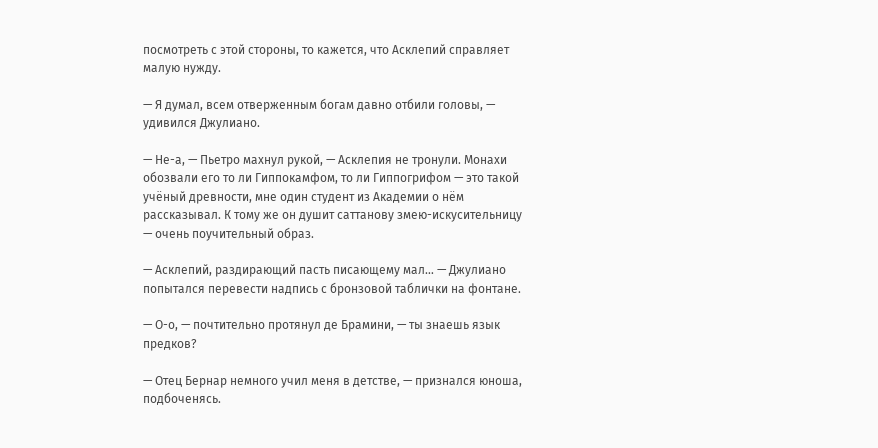посмотреть с этой стороны, то кажется, что Асклепий справляет малую нужду.

— Я думал, всем отверженным богам давно отбили головы, — удивился Джулиано.

— Не-а, — Пьетро махнул рукой, — Асклепия не тронули. Монахи обозвали его то ли Гиппокамфом, то ли Гиппогрифом — это такой учёный древности, мне один студент из Академии о нём рассказывал. К тому же он душит саттанову змею-искусительницу — очень поучительный образ.

— Асклепий, раздирающий пасть писающему мал… — Джулиано попытался перевести надпись с бронзовой таблички на фонтане.

— О-о, — почтительно протянул де Брамини, — ты знаешь язык предков?

— Отец Бернар немного учил меня в детстве, — признался юноша, подбоченясь.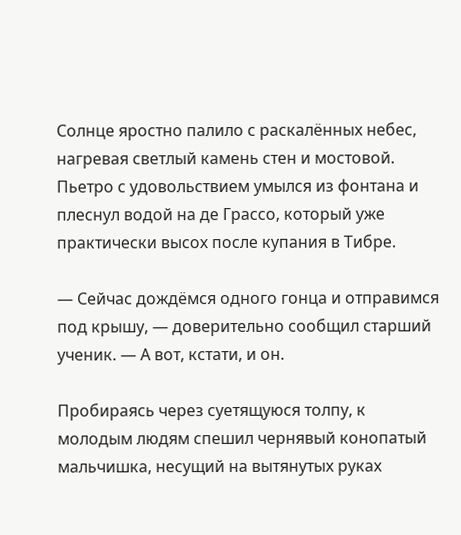Солнце яростно палило с раскалённых небес, нагревая светлый камень стен и мостовой. Пьетро с удовольствием умылся из фонтана и плеснул водой на де Грассо, который уже практически высох после купания в Тибре.

— Сейчас дождёмся одного гонца и отправимся под крышу, — доверительно сообщил старший ученик. — А вот, кстати, и он.

Пробираясь через суетящуюся толпу, к молодым людям спешил чернявый конопатый мальчишка, несущий на вытянутых руках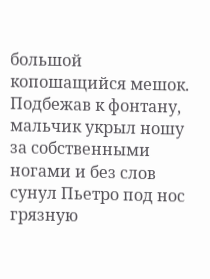большой копошащийся мешок. Подбежав к фонтану, мальчик укрыл ношу за собственными ногами и без слов сунул Пьетро под нос грязную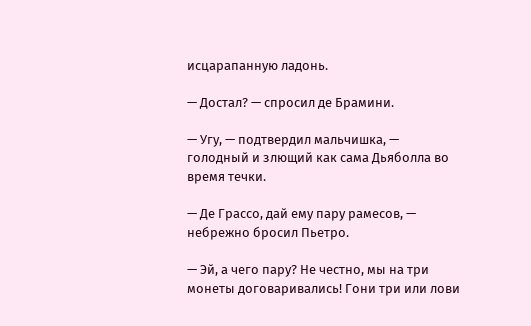исцарапанную ладонь.

— Достал? — спросил де Брамини.

— Угу, — подтвердил мальчишка, — голодный и злющий как сама Дьяболла во время течки.

— Де Грассо, дай ему пару рамесов, — небрежно бросил Пьетро.

— Эй, а чего пару? Не честно, мы на три монеты договаривались! Гони три или лови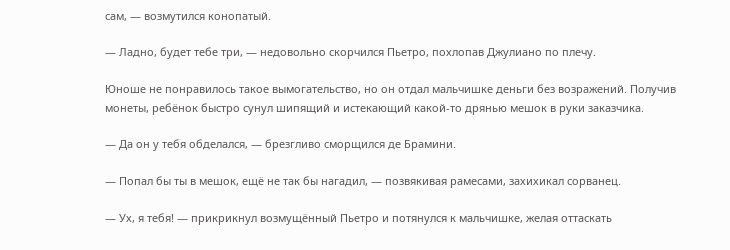сам, — возмутился конопатый.

— Ладно, будет тебе три, — недовольно скорчился Пьетро, похлопав Джулиано по плечу.

Юноше не понравилось такое вымогательство, но он отдал мальчишке деньги без возражений. Получив монеты, ребёнок быстро сунул шипящий и истекающий какой-то дрянью мешок в руки заказчика.

— Да он у тебя обделался, — брезгливо сморщился де Брамини.

— Попал бы ты в мешок, ещё не так бы нагадил, — позвякивая рамесами, захихикал сорванец.

— Ух, я тебя! — прикрикнул возмущённый Пьетро и потянулся к мальчишке, желая оттаскать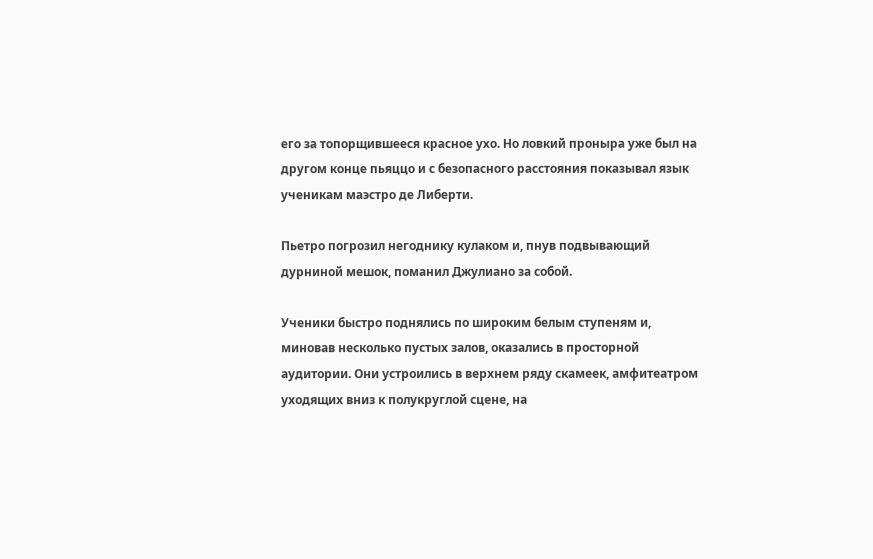его за топорщившееся красное ухо. Но ловкий проныра уже был на другом конце пьяццо и с безопасного расстояния показывал язык ученикам маэстро де Либерти.

Пьетро погрозил негоднику кулаком и, пнув подвывающий дурниной мешок, поманил Джулиано за собой.

Ученики быстро поднялись по широким белым ступеням и, миновав несколько пустых залов, оказались в просторной аудитории. Они устроились в верхнем ряду скамеек, амфитеатром уходящих вниз к полукруглой сцене, на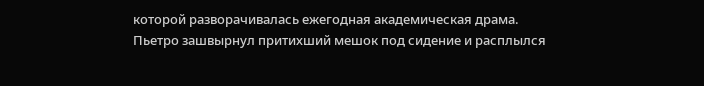которой разворачивалась ежегодная академическая драма. Пьетро зашвырнул притихший мешок под сидение и расплылся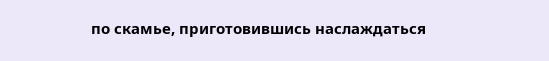по скамье, приготовившись наслаждаться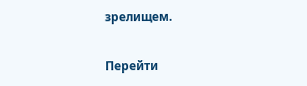зрелищем.

Перейти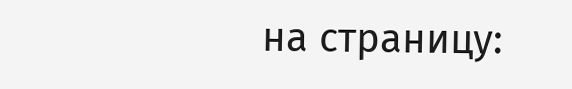на страницу: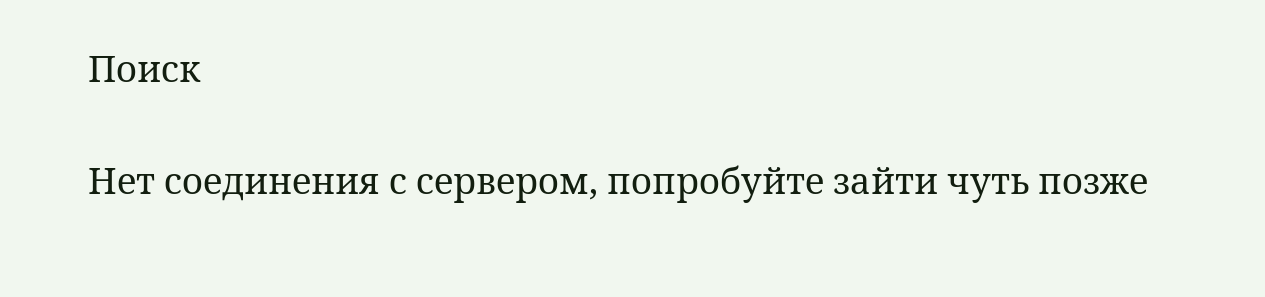Поиск

Нет соединения с сервером, попробуйте зайти чуть позже